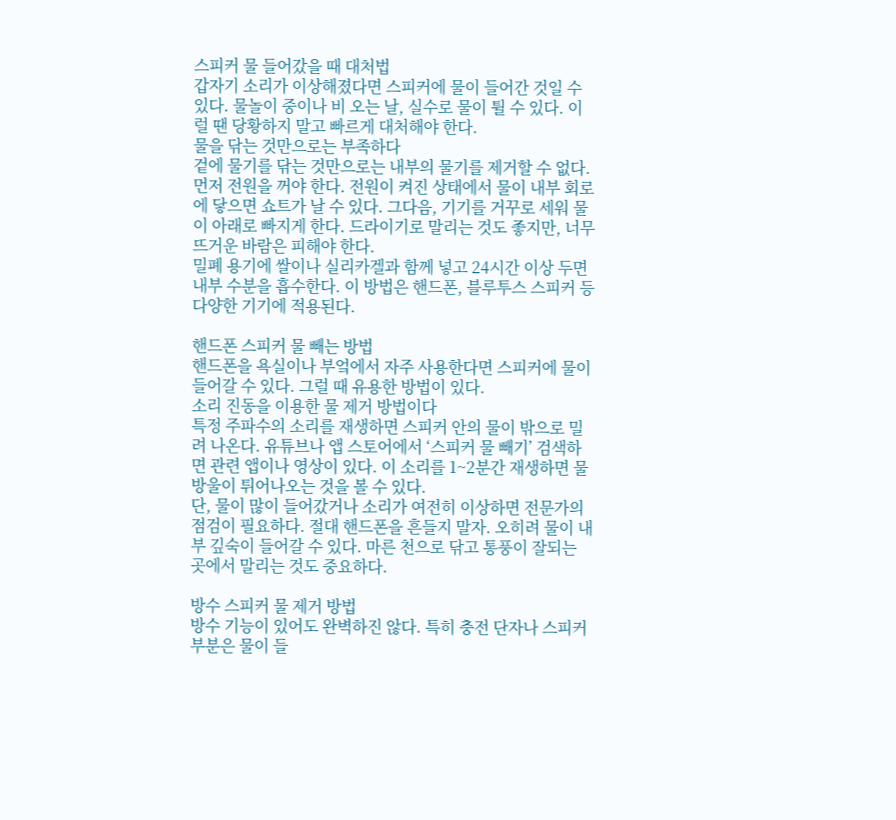스피커 물 들어갔을 때 대처법
갑자기 소리가 이상해졌다면 스피커에 물이 들어간 것일 수 있다. 물놀이 중이나 비 오는 날, 실수로 물이 튈 수 있다. 이럴 땐 당황하지 말고 빠르게 대처해야 한다.
물을 닦는 것만으로는 부족하다
겉에 물기를 닦는 것만으로는 내부의 물기를 제거할 수 없다. 먼저 전원을 꺼야 한다. 전원이 켜진 상태에서 물이 내부 회로에 닿으면 쇼트가 날 수 있다. 그다음, 기기를 거꾸로 세워 물이 아래로 빠지게 한다. 드라이기로 말리는 것도 좋지만, 너무 뜨거운 바람은 피해야 한다.
밀폐 용기에 쌀이나 실리카겔과 함께 넣고 24시간 이상 두면 내부 수분을 흡수한다. 이 방법은 핸드폰, 블루투스 스피커 등 다양한 기기에 적용된다.

핸드폰 스피커 물 빼는 방법
핸드폰을 욕실이나 부엌에서 자주 사용한다면 스피커에 물이 들어갈 수 있다. 그럴 때 유용한 방법이 있다.
소리 진동을 이용한 물 제거 방법이다
특정 주파수의 소리를 재생하면 스피커 안의 물이 밖으로 밀려 나온다. 유튜브나 앱 스토어에서 ‘스피커 물 빼기’ 검색하면 관련 앱이나 영상이 있다. 이 소리를 1~2분간 재생하면 물방울이 튀어나오는 것을 볼 수 있다.
단, 물이 많이 들어갔거나 소리가 여전히 이상하면 전문가의 점검이 필요하다. 절대 핸드폰을 흔들지 말자. 오히려 물이 내부 깊숙이 들어갈 수 있다. 마른 천으로 닦고 통풍이 잘되는 곳에서 말리는 것도 중요하다.

방수 스피커 물 제거 방법
방수 기능이 있어도 완벽하진 않다. 특히 충전 단자나 스피커 부분은 물이 들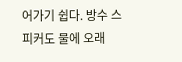어가기 쉽다. 방수 스피커도 물에 오래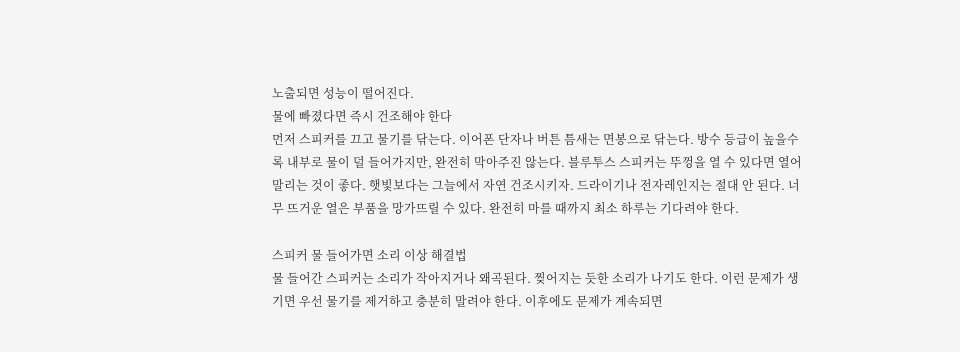노출되면 성능이 떨어진다.
물에 빠졌다면 즉시 건조해야 한다
먼저 스피커를 끄고 물기를 닦는다. 이어폰 단자나 버튼 틈새는 면봉으로 닦는다. 방수 등급이 높을수록 내부로 물이 덜 들어가지만, 완전히 막아주진 않는다. 블루투스 스피커는 뚜껑을 열 수 있다면 열어 말리는 것이 좋다. 햇빛보다는 그늘에서 자연 건조시키자. 드라이기나 전자레인지는 절대 안 된다. 너무 뜨거운 열은 부품을 망가뜨릴 수 있다. 완전히 마를 때까지 최소 하루는 기다려야 한다.

스피커 물 들어가면 소리 이상 해결법
물 들어간 스피커는 소리가 작아지거나 왜곡된다. 찢어지는 듯한 소리가 나기도 한다. 이런 문제가 생기면 우선 물기를 제거하고 충분히 말려야 한다. 이후에도 문제가 계속되면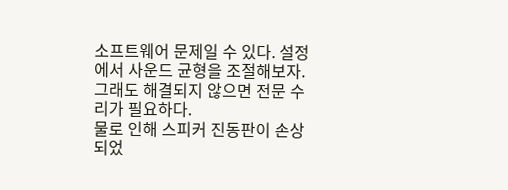소프트웨어 문제일 수 있다. 설정에서 사운드 균형을 조절해보자. 그래도 해결되지 않으면 전문 수리가 필요하다.
물로 인해 스피커 진동판이 손상되었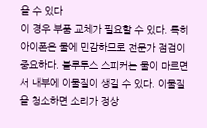을 수 있다
이 경우 부품 교체가 필요할 수 있다. 특히 아이폰은 물에 민감하므로 전문가 점검이 중요하다. 블루투스 스피커는 물이 마르면서 내부에 이물질이 생길 수 있다. 이물질을 청소하면 소리가 정상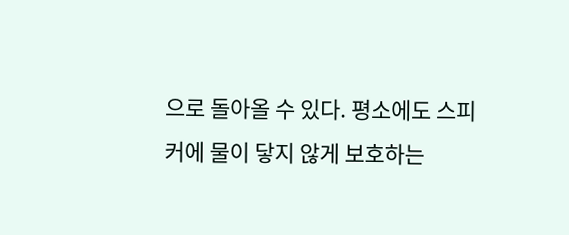으로 돌아올 수 있다. 평소에도 스피커에 물이 닿지 않게 보호하는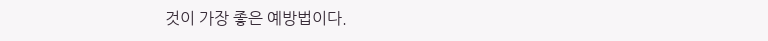것이 가장 좋은 예방법이다.